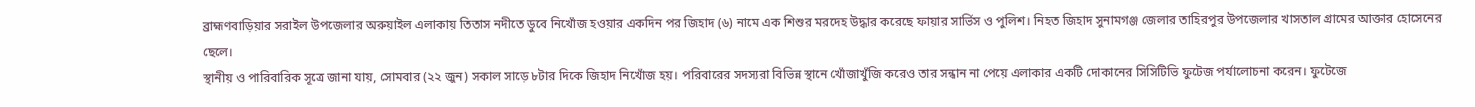ব্রাহ্মণবাড়িয়ার সরাইল উপজেলার অরুয়াইল এলাকায় তিতাস নদীতে ডুবে নিখোঁজ হওয়ার একদিন পর জিহাদ (৬) নামে এক শিশুর মরদেহ উদ্ধার করেছে ফায়ার সার্ভিস ও পুলিশ। নিহত জিহাদ সুনামগঞ্জ জেলার তাহিরপুর উপজেলার খাসতাল গ্রামের আক্তার হোসেনের ছেলে।
স্থানীয় ও পারিবারিক সূত্রে জানা যায়, সোমবার (২২ জুন) সকাল সাড়ে ৮টার দিকে জিহাদ নিখোঁজ হয়। পরিবারের সদস্যরা বিভিন্ন স্থানে খোঁজাখুঁজি করেও তার সন্ধান না পেয়ে এলাকার একটি দোকানের সিসিটিভি ফুটেজ পর্যালোচনা করেন। ফুটেজে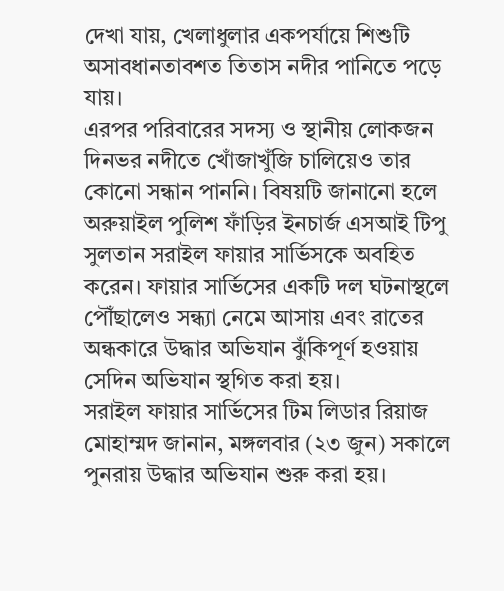দেখা যায়, খেলাধুলার একপর্যায়ে শিশুটি অসাবধানতাবশত তিতাস নদীর পানিতে পড়ে যায়।
এরপর পরিবারের সদস্য ও স্থানীয় লোকজন দিনভর নদীতে খোঁজাখুঁজি চালিয়েও তার কোনো সন্ধান পাননি। বিষয়টি জানানো হলে অরুয়াইল পুলিশ ফাঁড়ির ইনচার্জ এসআই টিপু সুলতান সরাইল ফায়ার সার্ভিসকে অবহিত করেন। ফায়ার সার্ভিসের একটি দল ঘটনাস্থলে পৌঁছালেও সন্ধ্যা নেমে আসায় এবং রাতের অন্ধকারে উদ্ধার অভিযান ঝুঁকিপূর্ণ হওয়ায় সেদিন অভিযান স্থগিত করা হয়।
সরাইল ফায়ার সার্ভিসের টিম লিডার রিয়াজ মোহাম্মদ জানান, মঙ্গলবার (২৩ জুন) সকালে পুনরায় উদ্ধার অভিযান শুরু করা হয়।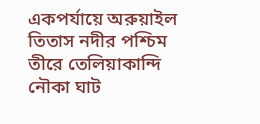একপর্যায়ে অরুয়াইল তিতাস নদীর পশ্চিম তীরে তেলিয়াকান্দি নৌকা ঘাট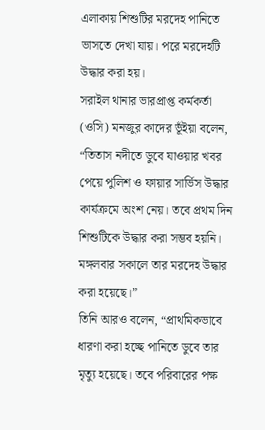এলাকায় শিশুটির মরদেহ পানিতে ভাসতে দেখা যায়। পরে মরদেহটি উদ্ধার করা হয়।
সরাইল থানার ভারপ্রাপ্ত কর্মকর্তা (ওসি) মনজুর কাদের ভূঁইয়া বলেন, “তিতাস নদীতে ডুবে যাওয়ার খবর পেয়ে পুলিশ ও ফায়ার সার্ভিস উদ্ধার কার্যক্রমে অংশ নেয়। তবে প্রথম দিন শিশুটিকে উদ্ধার করা সম্ভব হয়নি। মঙ্গলবার সকালে তার মরদেহ উদ্ধার করা হয়েছে।”
তিনি আরও বলেন, “প্রাথমিকভাবে ধারণা করা হচ্ছে পানিতে ডুবে তার মৃত্যু হয়েছে। তবে পরিবারের পক্ষ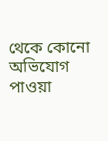থেকে কোনো অভিযোগ পাওয়া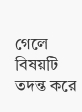গেলে বিষয়টি তদন্ত করে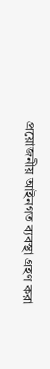প্রয়োজনীয় আইনগত ব্যবস্থা গ্রহণ করা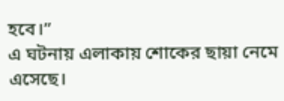হবে।”
এ ঘটনায় এলাকায় শোকের ছায়া নেমে এসেছে।